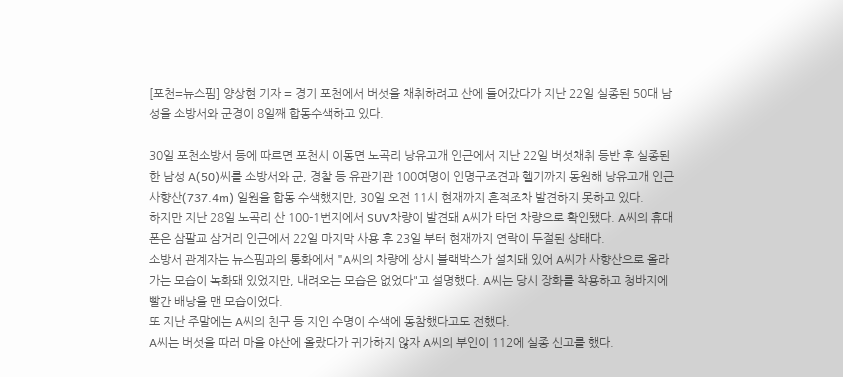[포천=뉴스핌] 양상현 기자 = 경기 포천에서 버섯을 채취하려고 산에 들어갔다가 지난 22일 실종된 50대 남성을 소방서와 군경이 8일째 합동수색하고 있다.

30일 포천소방서 등에 따르면 포천시 이동면 노곡리 낭유고개 인근에서 지난 22일 버섯채취 등반 후 실종된 한 남성 A(50)씨를 소방서와 군, 경찰 등 유관기관 100여명이 인명구조견과 헬기까지 동원해 낭유고개 인근 사향산(737.4m) 일원을 합동 수색했지만, 30일 오전 11시 현재까지 흔적조차 발견하지 못하고 있다.
하지만 지난 28일 노곡리 산 100-1번지에서 SUV차량이 발견돼 A씨가 타던 차량으로 확인됐다. A씨의 휴대폰은 삼팔교 삼거리 인근에서 22일 마지막 사용 후 23일 부터 현재까지 연락이 두절된 상태다.
소방서 관계자는 뉴스핌과의 통화에서 "A씨의 차량에 상시 블랙박스가 설치돼 있어 A씨가 사향산으로 올라가는 모습이 녹화돼 있었지만, 내려오는 모습은 없었다"고 설명했다. A씨는 당시 장화를 착용하고 청바지에 빨간 배낭을 맨 모습이었다.
또 지난 주말에는 A씨의 친구 등 지인 수명이 수색에 동참했다고도 전했다.
A씨는 버섯을 따러 마을 야산에 올랐다가 귀가하지 않자 A씨의 부인이 112에 실종 신고를 했다.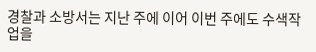경찰과 소방서는 지난 주에 이어 이번 주에도 수색작업을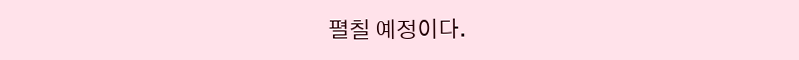펼칠 예정이다.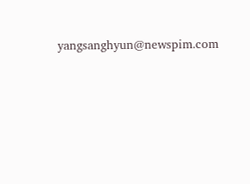yangsanghyun@newspim.com